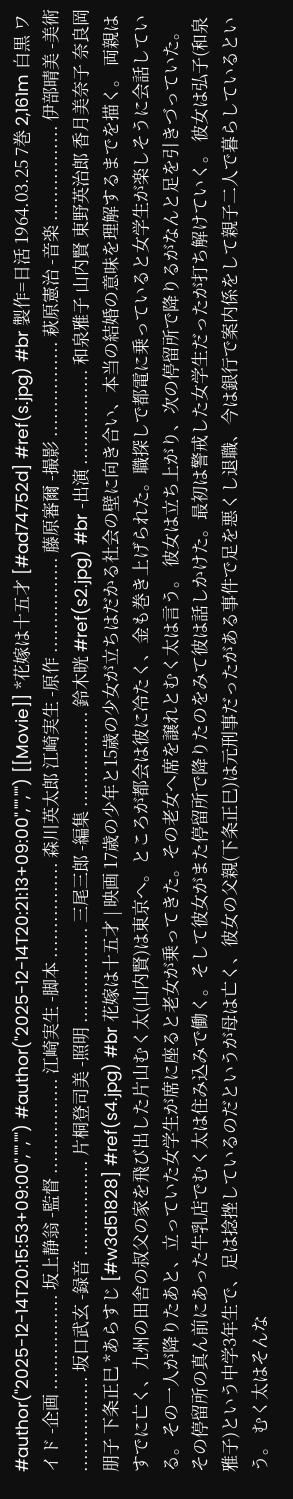#author("2025-12-14T20:15:53+09:00","","") #author("2025-12-14T20:21:13+09:00","","") [[Movie]] *花嫁は十五才 [#ad74752d] #ref(s.jpg) #br 製作=日活 1964.03.25 7巻 2,161m 白黒 ワイド -企画 ................ 坂上静翁 -監督 ................ 江崎実生 -脚本 ................ 森川英太郎 江崎実生 -原作 ................ 藤原審爾 -撮影 ................ 萩原憲治 -音楽 ................ 伊部晴美 -美術 ................ 坂口武玄 -録音 ................ 片桐登司美 -照明 ................ 三尾三郎 -編集 ................ 鈴木晄 #ref(s2.jpg) #br -出演 ................ 和泉雅子 山内賢 東野英治郎 香月美奈子 奈良岡朋子 下条正巳 *あらすじ [#w3d51828] #ref(s4.jpg) #br 花嫁は十五才 | 映画 17歳の少年と15歳の少女が立ちはだかる社会の壁に向き合い、本当の結婚の意味を理解するまでを描く。 両親はすでに亡く、九州の田舎の叔父の家を飛び出した片山むく太(山内賢)は東京へ。ところが都会は彼に冷たく、金も巻き上げられた。職探しで都電に乗っていると女学生が楽しそうに会話している。その一人が降りたあと、立っていた女学生が席に座ると老女が乗ってきた。その老女へ席を譲れとむく太は言う。 彼女は立ち上がり、次の停留所で降りるがなんと足を引きづっていた。 その停留所の真ん前にあった牛乳店でむく太は住み込みで働く。そして彼女がまた停留所で降りたのをみて彼は話しかけた。最初は警戒した女学生だったが打ち解けていく。 彼女は弘子(和泉雅子)という中学3年生で、足は捻挫しているのだというが母は亡く、彼女の父親(下条正巳)は元刑事だったがある事件で足を悪くし退職、今は銀行で案内係をして親子二人で暮らしているという。 むく太はそんな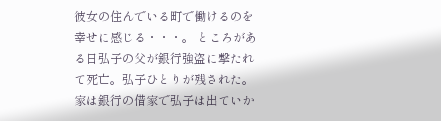彼女の住んでいる町で働けるのを幸せに感じる・・・。 ところがある日弘子の父が銀行強盗に撃たれて死亡。弘子ひとりが残された。 家は銀行の借家で弘子は出ていか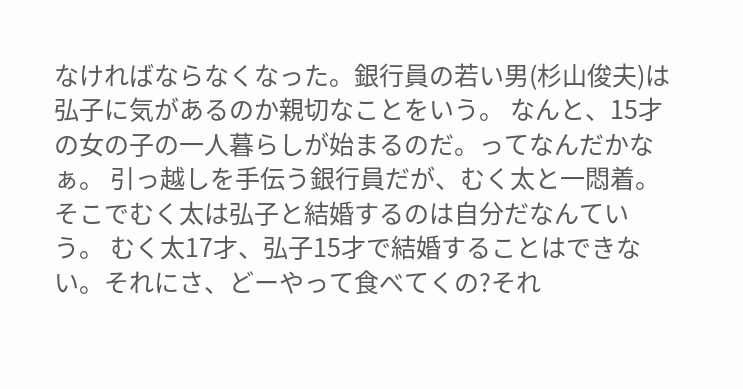なければならなくなった。銀行員の若い男(杉山俊夫)は弘子に気があるのか親切なことをいう。 なんと、15才の女の子の一人暮らしが始まるのだ。ってなんだかなぁ。 引っ越しを手伝う銀行員だが、むく太と一悶着。そこでむく太は弘子と結婚するのは自分だなんていう。 むく太17才、弘子15才で結婚することはできない。それにさ、どーやって食べてくの?それ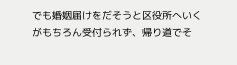でも婚姻届けをだそうと区役所へいくがもちろん受付られず、帰り道でそ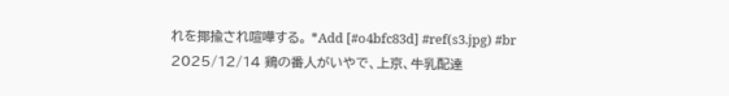れを揶揄され喧嘩する。 *Add [#o4bfc83d] #ref(s3.jpg) #br 2025/12/14 鶏の番人がいやで、上京、牛乳配達